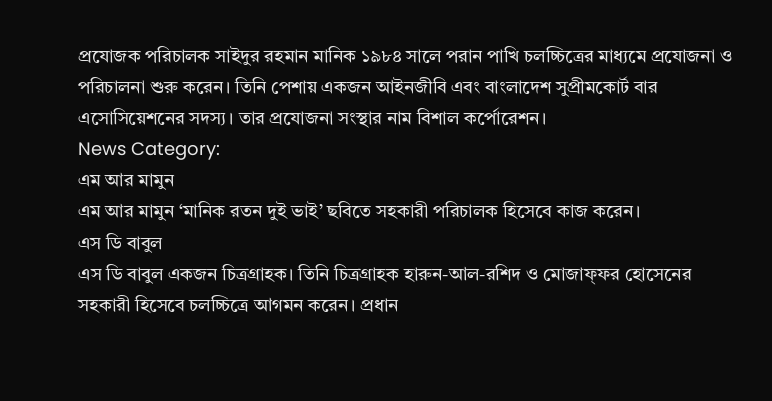প্রযোজক পরিচালক সাইদুর রহমান মানিক ১৯৮৪ সালে পরান পাখি চলচ্চিত্রের মাধ্যমে প্রযোজনা ও পরিচালনা শুরু করেন। তিনি পেশায় একজন আইনজীবি এবং বাংলাদেশ সুপ্রীমকোর্ট বার এসোসিয়েশনের সদস্য। তার প্রযোজনা সংস্থার নাম বিশাল কর্পোরেশন।
News Category:
এম আর মামুন
এম আর মামুন ‘মানিক রতন দুই ভাই’ ছবিতে সহকারী পরিচালক হিসেবে কাজ করেন।
এস ডি বাবুল
এস ডি বাবুল একজন চিত্রগ্রাহক। তিনি চিত্রগ্রাহক হারুন-আল-রশিদ ও মোজাফ্ফর হোসেনের সহকারী হিসেবে চলচ্চিত্রে আগমন করেন। প্রধান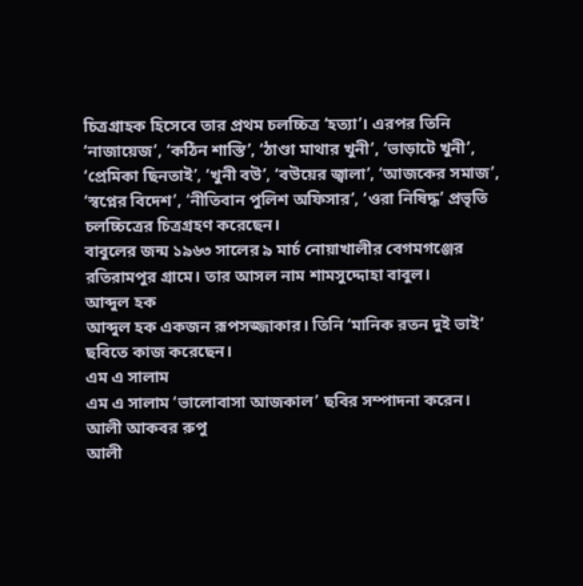চিত্রগ্রাহক হিসেবে তার প্রথম চলচ্চিত্র ‘হত্যা’। এরপর তিনি ‘নাজায়েজ’, ‘কঠিন শাস্তি’, ‘ঠাণ্ডা মাথার খুনী’, ‘ভাড়াটে খুনী’, ‘প্রেমিকা ছিনতাই’, ‘খুনী বউ’, ‘বউয়ের জ্বালা’, ‘আজকের সমাজ’, ‘স্বপ্নের বিদেশ’, ‘নীতিবান পুলিশ অফিসার’, ‘ওরা নিষিদ্ধ’ প্রভৃতি চলচ্চিত্রের চিত্রগ্রহণ করেছেন।
বাবুলের জন্ম ১৯৬৩ সালের ৯ মার্চ নোয়াখালীর বেগমগঞ্জের রতিরামপুর গ্রামে। তার আসল নাম শামসুদ্দোহা বাবুল।
আব্দুল হক
আব্দুল হক একজন রূপসজ্জাকার। তিনি ‘মানিক রতন দুই ভাই’ ছবিতে কাজ করেছেন।
এম এ সালাম
এম এ সালাম ‘ভালোবাসা আজকাল’ ছবির সম্পাদনা করেন।
আলী আকবর রুপু
আলী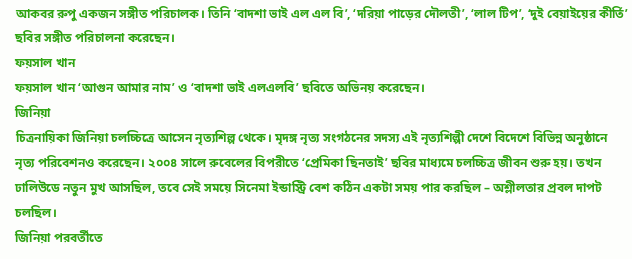আকবর রুপু একজন সঙ্গীত পরিচালক। তিনি ‘বাদশা ভাই এল এল বি’, ‘দরিয়া পাড়ের দৌলতী’, ‘লাল টিপ’, ‘দুই বেয়াইয়ের কীর্তি’ ছবির সঙ্গীত পরিচালনা করেছেন।
ফয়সাল খান
ফয়সাল খান ‘আগুন আমার নাম’ ও ‘বাদশা ভাই এলএলবি’ ছবিতে অভিনয় করেছেন।
জিনিয়া
চিত্রনায়িকা জিনিয়া চলচ্চিত্রে আসেন নৃত্যশিল্প থেকে। মৃদঙ্গ নৃত্য সংগঠনের সদস্য এই নৃত্যশিল্পী দেশে বিদেশে বিভিন্ন অনুষ্ঠানে নৃত্য পরিবেশনও করেছেন। ২০০৪ সালে রুবেলের বিপরীতে ‘প্রেমিকা ছিনতাই’ ছবির মাধ্যমে চলচ্চিত্র জীবন শুরু হয়। তখন ঢালিউডে নতুন মুখ আসছিল, তবে সেই সময়ে সিনেমা ইন্ডাস্ট্রি বেশ কঠিন একটা সময় পার করছিল – অশ্লীলতার প্রবল দাপট চলছিল।
জিনিয়া পরবর্তীতে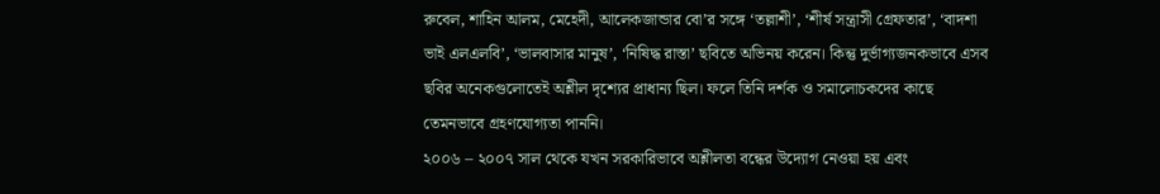রুবেল, শাহিন আলম, মেহেদী, আলেকজান্ডার বো’র সঙ্গে ‘তল্লাশী’, ‘শীর্ষ সন্ত্রাসী গ্রেফতার’, ‘বাদশা ভাই এলএলবি’, ‘ভালবাসার মানুষ’, ‘নিষিদ্ধ রাস্তা’ ছবিতে অভিনয় করেন। কিন্তু দুর্ভাগ্যজনকভাবে এসব ছবির অনেকগুলোতেই অশ্লীল দৃশ্যের প্রাধান্য ছিল। ফলে তিনি দর্শক ও সমালোচকদের কাছে তেমনভাবে গ্রহণযোগ্যতা পাননি।
২০০৬ – ২০০৭ সাল থেকে যখন সরকারিভাবে অশ্লীলতা বন্ধের উদ্যোগ নেওয়া হয় এবং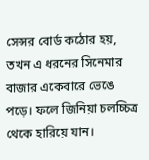সেন্সর বোর্ড কঠোর হয়, তখন এ ধরনের সিনেমার বাজার একেবারে ভেঙে পড়ে। ফলে জিনিয়া চলচ্চিত্র থেকে হারিয়ে যান।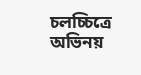চলচ্চিত্রে অভিনয়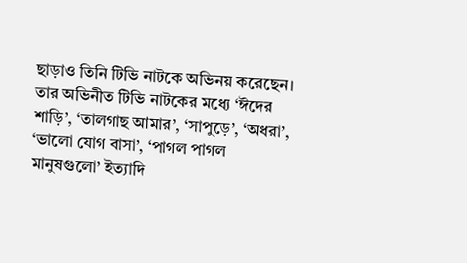ছাড়াও তিনি টিভি নাটকে অভিনয় করেছেন। তার অভিনীত টিভি নাটকের মধ্যে ‘ঈদের শাড়ি’, ‘তালগাছ আমার’, ‘সাপুড়ে’, ‘অধরা’, ‘ভালো যোগ বাসা’, ‘পাগল পাগল মানুষগুলো’ ইত্যাদি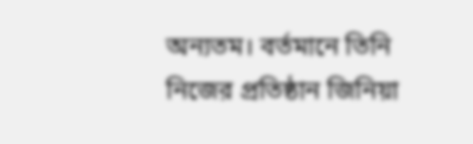অন্যতম। বর্তমানে তিনি নিজের প্রতিষ্ঠান জিনিয়া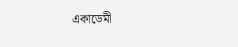একাডেমী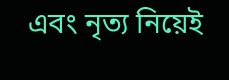এবং নৃত্য নিয়েই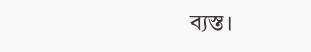ব্যস্ত।